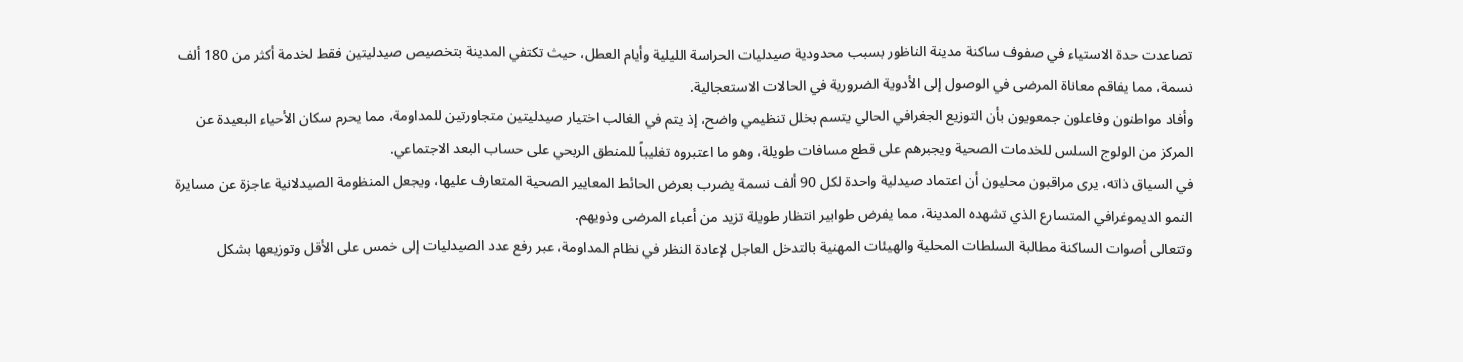تصاعدت حدة الاستياء في صفوف ساكنة مدينة الناظور بسبب محدودية صيدليات الحراسة الليلية وأيام العطل، حيث تكتفي المدينة بتخصيص صيدليتين فقط لخدمة أكثر من 180 ألف نسمة، مما يفاقم معاناة المرضى في الوصول إلى الأدوية الضرورية في الحالات الاستعجالية.
وأفاد مواطنون وفاعلون جمعويون بأن التوزيع الجغرافي الحالي يتسم بخلل تنظيمي واضح، إذ يتم في الغالب اختيار صيدليتين متجاورتين للمداومة، مما يحرم سكان الأحياء البعيدة عن المركز من الولوج السلس للخدمات الصحية ويجبرهم على قطع مسافات طويلة، وهو ما اعتبروه تغليباً للمنطق الربحي على حساب البعد الاجتماعي.
في السياق ذاته، يرى مراقبون محليون أن اعتماد صيدلية واحدة لكل 90 ألف نسمة يضرب بعرض الحائط المعايير الصحية المتعارف عليها، ويجعل المنظومة الصيدلانية عاجزة عن مسايرة النمو الديموغرافي المتسارع الذي تشهده المدينة، مما يفرض طوابير انتظار طويلة تزيد من أعباء المرضى وذويهم.
وتتعالى أصوات الساكنة مطالبة السلطات المحلية والهيئات المهنية بالتدخل العاجل لإعادة النظر في نظام المداومة، عبر رفع عدد الصيدليات إلى خمس على الأقل وتوزيعها بشكل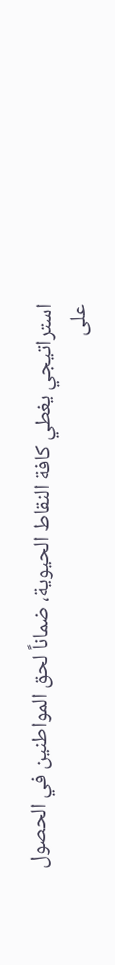استراتيجي يغطي كافة النقاط الحيوية، ضماناً لحق المواطنين في الحصول على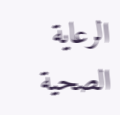الرعاية الصحية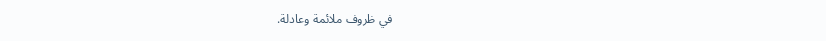في ظروف ملائمة وعادلة.